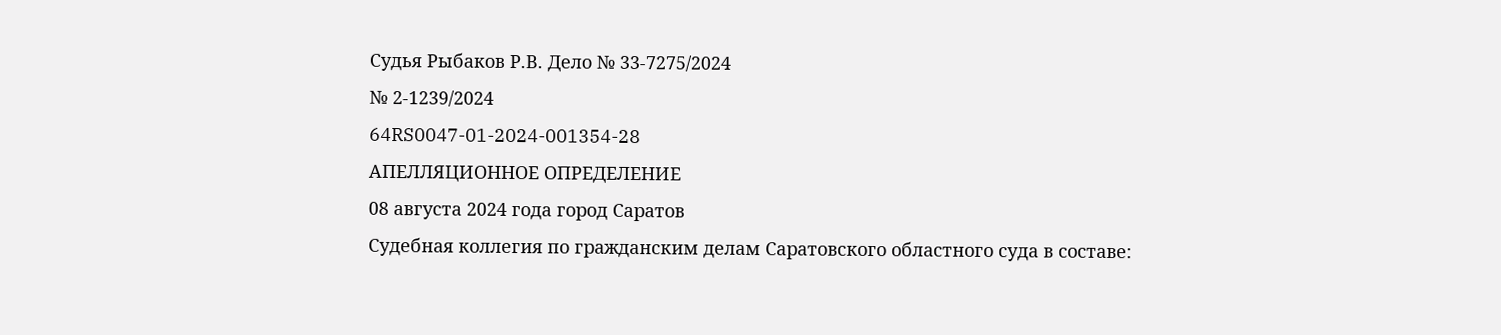Судья Рыбаков Р.В. Дело № 33-7275/2024
№ 2-1239/2024
64RS0047-01-2024-001354-28
АПЕЛЛЯЦИОННОЕ ОПРЕДЕЛЕНИЕ
08 августа 2024 года город Саратов
Судебная коллегия по гражданским делам Саратовского областного суда в составе: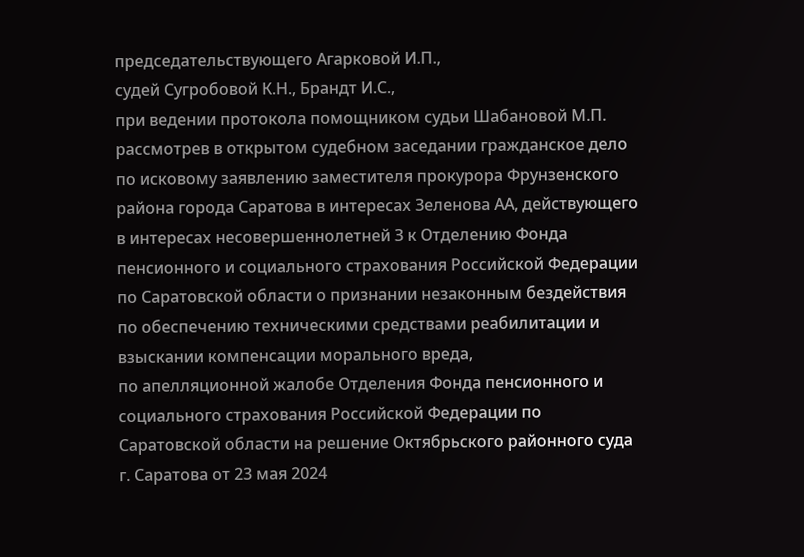председательствующего Агарковой И.П.,
судей Сугробовой К.Н., Брандт И.С.,
при ведении протокола помощником судьи Шабановой М.П.
рассмотрев в открытом судебном заседании гражданское дело по исковому заявлению заместителя прокурора Фрунзенского района города Саратова в интересах Зеленова АА, действующего в интересах несовершеннолетней З к Отделению Фонда пенсионного и социального страхования Российской Федерации по Саратовской области о признании незаконным бездействия по обеспечению техническими средствами реабилитации и взыскании компенсации морального вреда,
по апелляционной жалобе Отделения Фонда пенсионного и социального страхования Российской Федерации по Саратовской области на решение Октябрьского районного суда г. Саратова от 23 мая 2024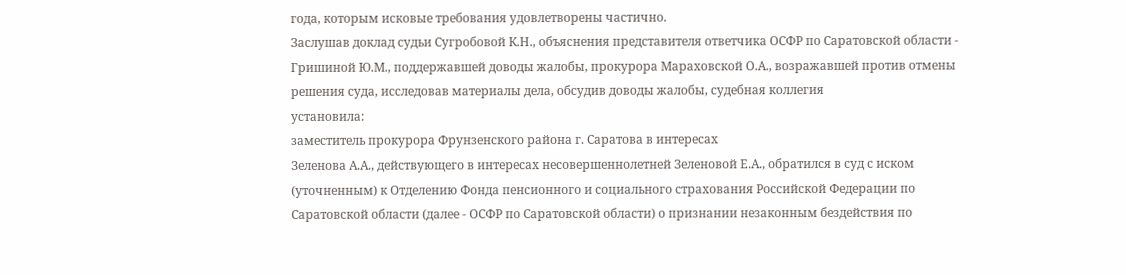года, которым исковые требования удовлетворены частично.
Заслушав доклад судьи Сугробовой К.Н., объяснения представителя ответчика ОСФР по Саратовской области - Гришиной Ю.М., поддержавшей доводы жалобы, прокурора Мараховской О.А., возражавшей против отмены решения суда, исследовав материалы дела, обсудив доводы жалобы, судебная коллегия
установила:
заместитель прокурора Фрунзенского района г. Саратова в интересах
Зеленова А.А., действующего в интересах несовершеннолетней Зеленовой Е.А., обратился в суд с иском (уточненным) к Отделению Фонда пенсионного и социального страхования Российской Федерации по Саратовской области (далее - ОСФР по Саратовской области) о признании незаконным бездействия по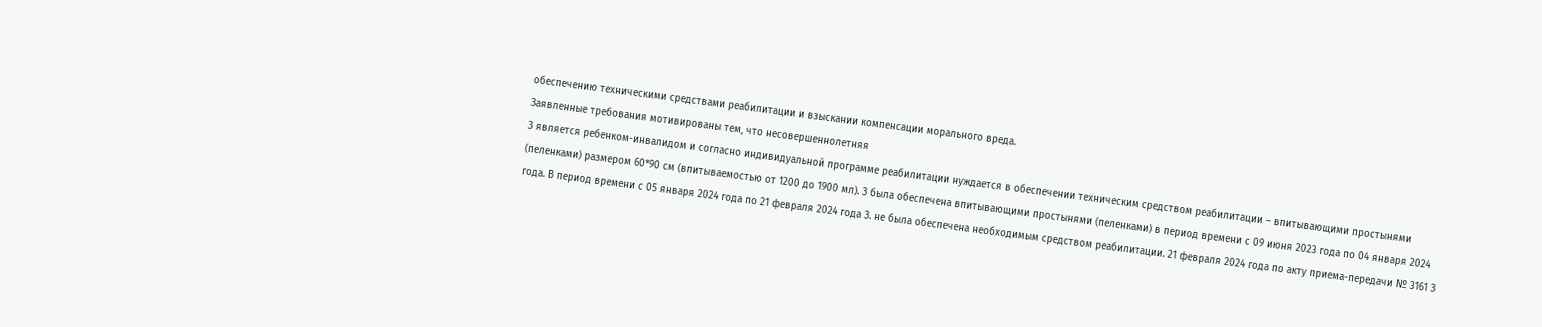обеспечению техническими средствами реабилитации и взыскании компенсации морального вреда.
Заявленные требования мотивированы тем, что несовершеннолетняя
З является ребенком-инвалидом и согласно индивидуальной программе реабилитации нуждается в обеспечении техническим средством реабилитации – впитывающими простынями (пеленками) размером 60*90 см (впитываемостью от 1200 до 1900 мл). З была обеспечена впитывающими простынями (пеленками) в период времени с 09 июня 2023 года по 04 января 2024 года. В период времени с 05 января 2024 года по 21 февраля 2024 года З. не была обеспечена необходимым средством реабилитации. 21 февраля 2024 года по акту приема-передачи № 3161 З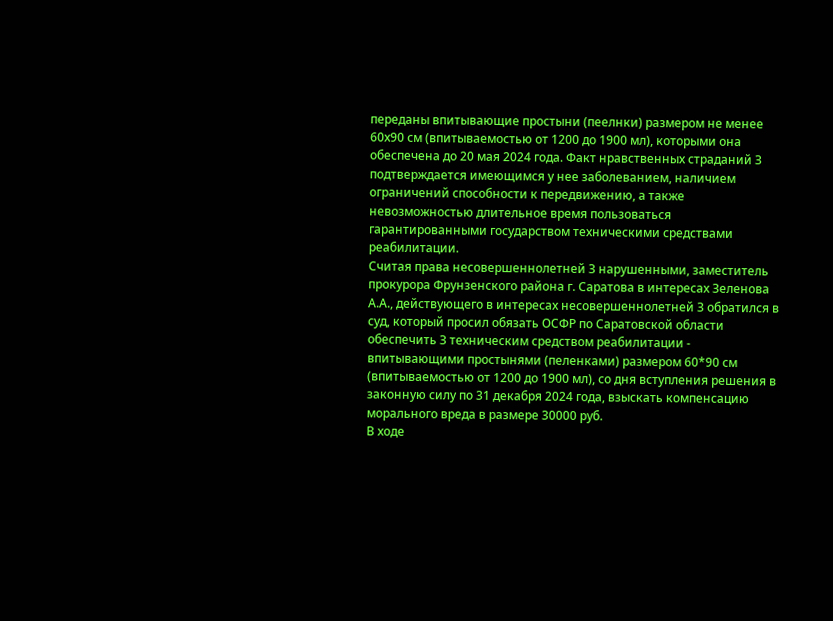переданы впитывающие простыни (пеелнки) размером не менее 60х90 см (впитываемостью от 1200 до 1900 мл), которыми она обеспечена до 20 мая 2024 года. Факт нравственных страданий З подтверждается имеющимся у нее заболеванием, наличием ограничений способности к передвижению, а также невозможностью длительное время пользоваться гарантированными государством техническими средствами реабилитации.
Считая права несовершеннолетней З нарушенными, заместитель прокурора Фрунзенского района г. Саратова в интересах Зеленова А.А., действующего в интересах несовершеннолетней З обратился в суд, который просил обязать ОСФР по Саратовской области обеспечить З техническим средством реабилитации - впитывающими простынями (пеленками) размером 60*90 см (впитываемостью от 1200 до 1900 мл), со дня вступления решения в законную силу по 31 декабря 2024 года, взыскать компенсацию морального вреда в размере 30000 руб.
В ходе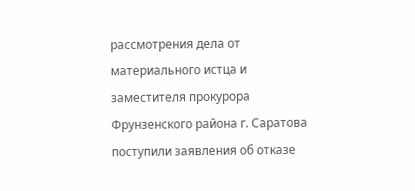рассмотрения дела от материального истца и заместителя прокурора Фрунзенского района г. Саратова поступили заявления об отказе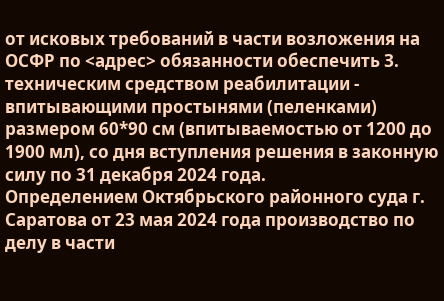от исковых требований в части возложения на ОСФР по <адрес> обязанности обеспечить З. техническим средством реабилитации - впитывающими простынями (пеленками) размером 60*90 см (впитываемостью от 1200 до 1900 мл), со дня вступления решения в законную силу по 31 декабря 2024 года.
Определением Октябрьского районного суда г. Саратова от 23 мая 2024 года производство по делу в части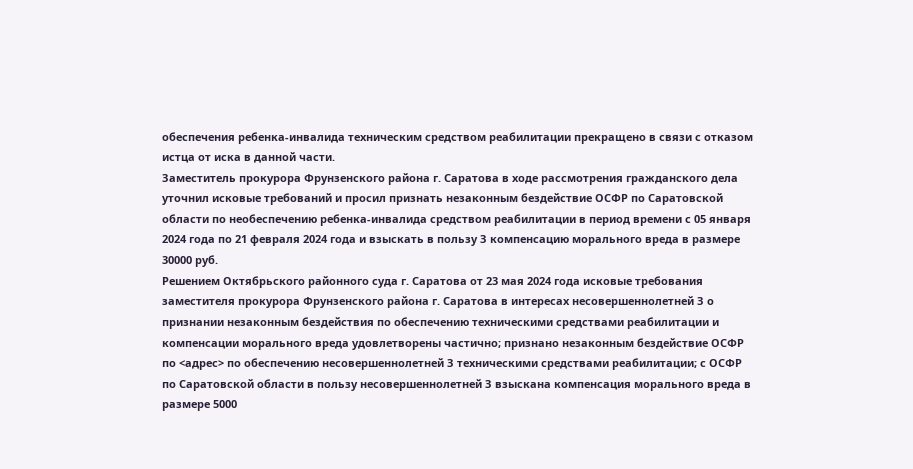обеспечения ребенка-инвалида техническим средством реабилитации прекращено в связи с отказом истца от иска в данной части.
Заместитель прокурора Фрунзенского района г. Саратова в ходе рассмотрения гражданского дела уточнил исковые требований и просил признать незаконным бездействие ОСФР по Саратовской области по необеспечению ребенка-инвалида средством реабилитации в период времени с 05 января 2024 года по 21 февраля 2024 года и взыскать в пользу З компенсацию морального вреда в размере
30000 руб.
Решением Октябрьского районного суда г. Саратова от 23 мая 2024 года исковые требования заместителя прокурора Фрунзенского района г. Саратова в интересах несовершеннолетней З о признании незаконным бездействия по обеспечению техническими средствами реабилитации и компенсации морального вреда удовлетворены частично; признано незаконным бездействие ОСФР по <адрес> по обеспечению несовершеннолетней З техническими средствами реабилитации; с ОСФР по Саратовской области в пользу несовершеннолетней З взыскана компенсация морального вреда в размере 5000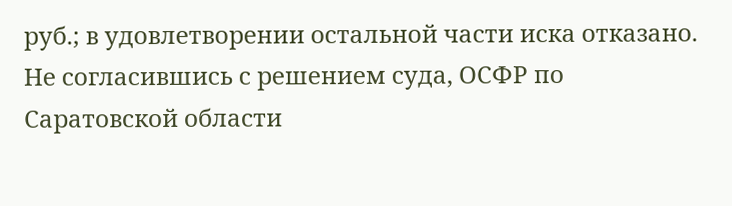руб.; в удовлетворении остальной части иска отказано.
Не согласившись с решением суда, ОСФР по Саратовской области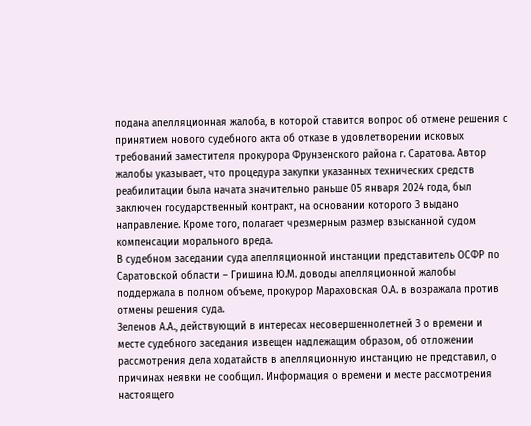подана апелляционная жалоба, в которой ставится вопрос об отмене решения с принятием нового судебного акта об отказе в удовлетворении исковых требований заместителя прокурора Фрунзенского района г. Саратова. Автор жалобы указывает, что процедура закупки указанных технических средств реабилитации была начата значительно раньше 05 января 2024 года, был заключен государственный контракт, на основании которого З выдано направление. Кроме того, полагает чрезмерным размер взысканной судом компенсации морального вреда.
В судебном заседании суда апелляционной инстанции представитель ОСФР по Саратовской области – Гришина Ю.М. доводы апелляционной жалобы поддержала в полном объеме, прокурор Мараховская О.А. в возражала против отмены решения суда.
Зеленов А.А., действующий в интересах несовершеннолетней З о времени и месте судебного заседания извещен надлежащим образом, об отложении рассмотрения дела ходатайств в апелляционную инстанцию не представил, о причинах неявки не сообщил. Информация о времени и месте рассмотрения настоящего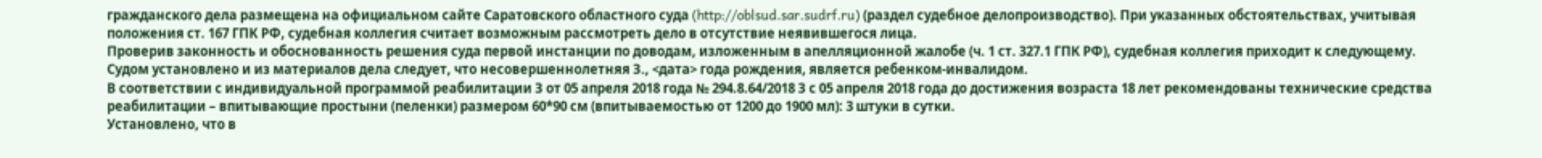гражданского дела размещена на официальном сайте Саратовского областного суда (http://oblsud.sar.sudrf.ru) (раздел судебное делопроизводство). При указанных обстоятельствах, учитывая положения ст. 167 ГПК РФ, судебная коллегия считает возможным рассмотреть дело в отсутствие неявившегося лица.
Проверив законность и обоснованность решения суда первой инстанции по доводам, изложенным в апелляционной жалобе (ч. 1 ст. 327.1 ГПК РФ), судебная коллегия приходит к следующему.
Судом установлено и из материалов дела следует, что несовершеннолетняя З., <дата> года рождения, является ребенком-инвалидом.
В соответствии с индивидуальной программой реабилитации З от 05 апреля 2018 года № 294.8.64/2018 З с 05 апреля 2018 года до достижения возраста 18 лет рекомендованы технические средства реабилитации – впитывающие простыни (пеленки) размером 60*90 см (впитываемостью от 1200 до 1900 мл): 3 штуки в сутки.
Установлено, что в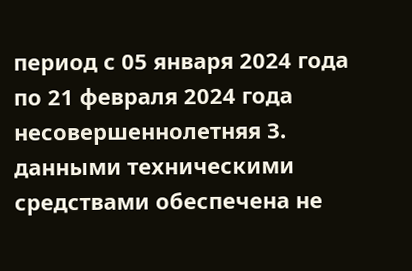период с 05 января 2024 года по 21 февраля 2024 года несовершеннолетняя З. данными техническими средствами обеспечена не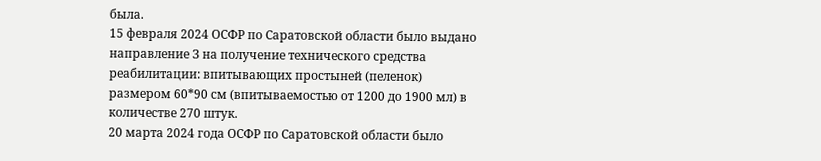была.
15 февраля 2024 ОСФР по Саратовской области было выдано направление З на получение технического средства реабилитации: впитывающих простыней (пеленок) размером 60*90 см (впитываемостью от 1200 до 1900 мл) в количестве 270 штук.
20 марта 2024 года ОСФР по Саратовской области было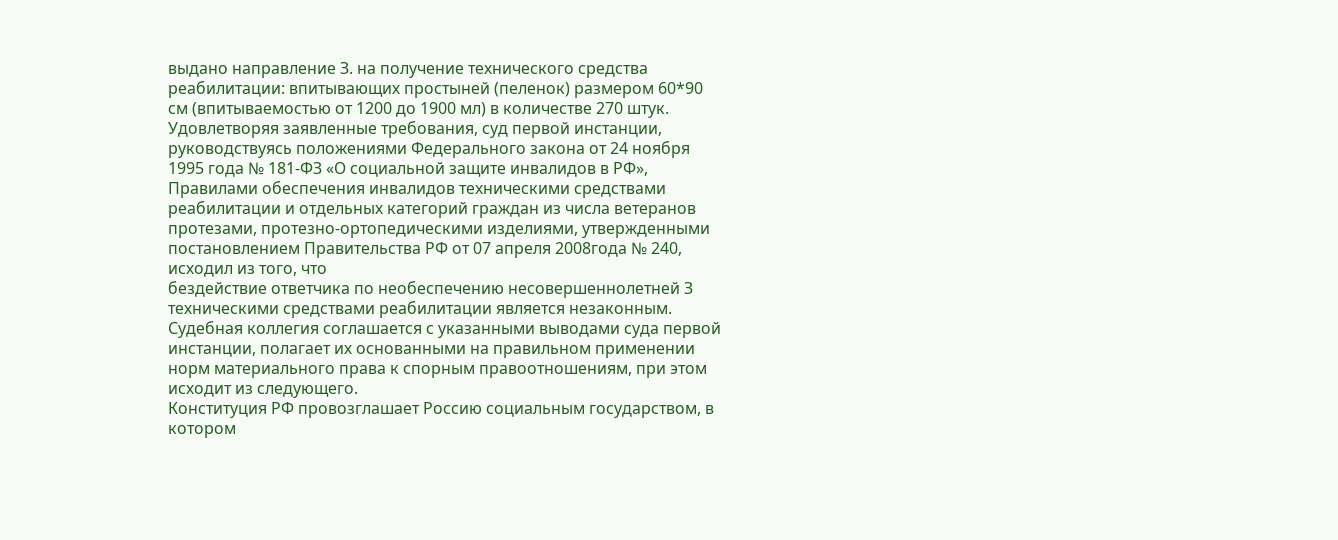выдано направление З. на получение технического средства реабилитации: впитывающих простыней (пеленок) размером 60*90 см (впитываемостью от 1200 до 1900 мл) в количестве 270 штук.
Удовлетворяя заявленные требования, суд первой инстанции, руководствуясь положениями Федерального закона от 24 ноября 1995 года № 181-ФЗ «О социальной защите инвалидов в РФ», Правилами обеспечения инвалидов техническими средствами реабилитации и отдельных категорий граждан из числа ветеранов протезами, протезно-ортопедическими изделиями, утвержденными постановлением Правительства РФ от 07 апреля 2008года № 240, исходил из того, что
бездействие ответчика по необеспечению несовершеннолетней З техническими средствами реабилитации является незаконным.
Судебная коллегия соглашается с указанными выводами суда первой инстанции, полагает их основанными на правильном применении норм материального права к спорным правоотношениям, при этом исходит из следующего.
Конституция РФ провозглашает Россию социальным государством, в котором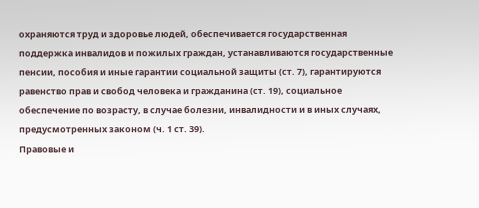охраняются труд и здоровье людей, обеспечивается государственная поддержка инвалидов и пожилых граждан, устанавливаются государственные пенсии, пособия и иные гарантии социальной защиты (ст. 7), гарантируются равенство прав и свобод человека и гражданина (ст. 19), социальное обеспечение по возрасту, в случае болезни, инвалидности и в иных случаях, предусмотренных законом (ч. 1 ст. 39).
Правовые и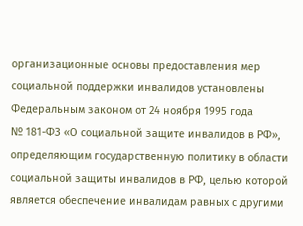организационные основы предоставления мер социальной поддержки инвалидов установлены Федеральным законом от 24 ноября 1995 года
№ 181-ФЗ «О социальной защите инвалидов в РФ», определяющим государственную политику в области социальной защиты инвалидов в РФ, целью которой является обеспечение инвалидам равных с другими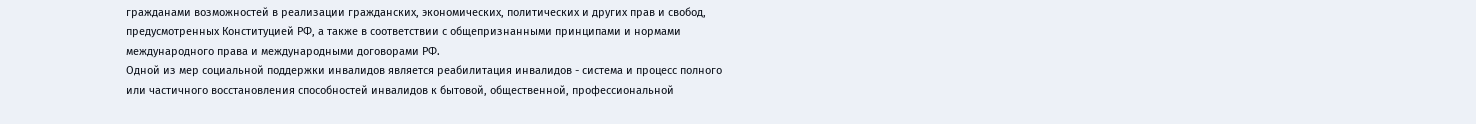гражданами возможностей в реализации гражданских, экономических, политических и других прав и свобод, предусмотренных Конституцией РФ, а также в соответствии с общепризнанными принципами и нормами международного права и международными договорами РФ.
Одной из мер социальной поддержки инвалидов является реабилитация инвалидов - система и процесс полного или частичного восстановления способностей инвалидов к бытовой, общественной, профессиональной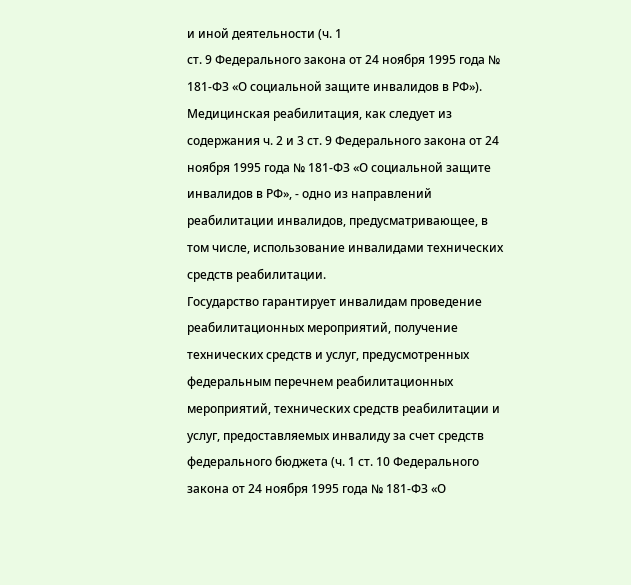и иной деятельности (ч. 1
ст. 9 Федерального закона от 24 ноября 1995 года № 181-ФЗ «О социальной защите инвалидов в РФ»).
Медицинская реабилитация, как следует из содержания ч. 2 и 3 ст. 9 Федерального закона от 24 ноября 1995 года № 181-ФЗ «О социальной защите инвалидов в РФ», - одно из направлений реабилитации инвалидов, предусматривающее, в том числе, использование инвалидами технических средств реабилитации.
Государство гарантирует инвалидам проведение реабилитационных мероприятий, получение технических средств и услуг, предусмотренных федеральным перечнем реабилитационных мероприятий, технических средств реабилитации и услуг, предоставляемых инвалиду за счет средств федерального бюджета (ч. 1 ст. 10 Федерального закона от 24 ноября 1995 года № 181-ФЗ «О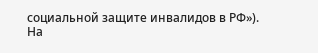социальной защите инвалидов в РФ»).
На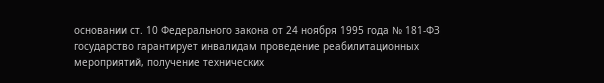основании ст. 10 Федерального закона от 24 ноября 1995 года № 181-ФЗ государство гарантирует инвалидам проведение реабилитационных мероприятий, получение технических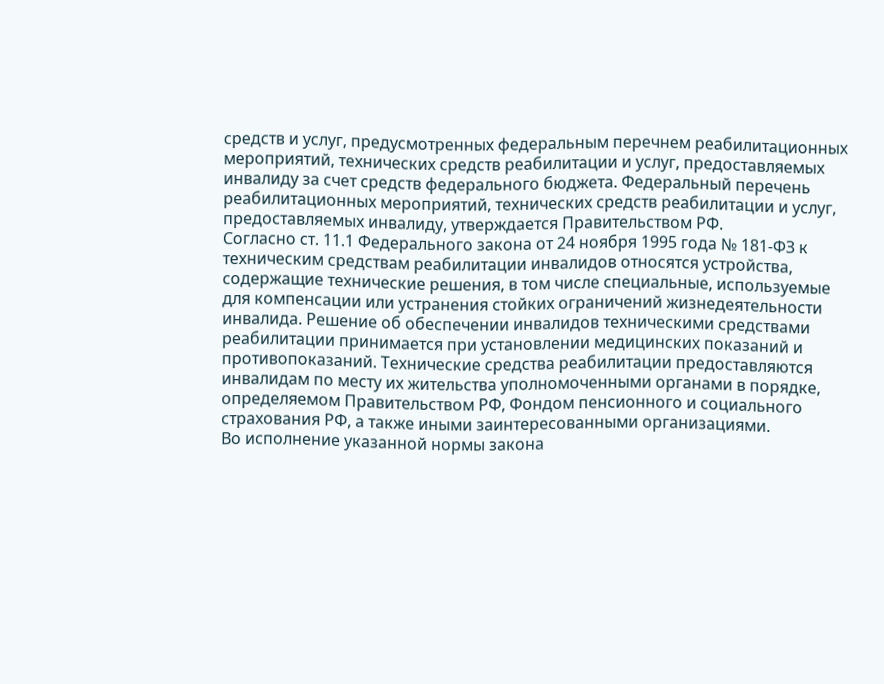средств и услуг, предусмотренных федеральным перечнем реабилитационных мероприятий, технических средств реабилитации и услуг, предоставляемых инвалиду за счет средств федерального бюджета. Федеральный перечень реабилитационных мероприятий, технических средств реабилитации и услуг, предоставляемых инвалиду, утверждается Правительством РФ.
Согласно ст. 11.1 Федерального закона от 24 ноября 1995 года № 181-ФЗ к техническим средствам реабилитации инвалидов относятся устройства, содержащие технические решения, в том числе специальные, используемые для компенсации или устранения стойких ограничений жизнедеятельности инвалида. Решение об обеспечении инвалидов техническими средствами реабилитации принимается при установлении медицинских показаний и противопоказаний. Технические средства реабилитации предоставляются инвалидам по месту их жительства уполномоченными органами в порядке, определяемом Правительством РФ, Фондом пенсионного и социального страхования РФ, а также иными заинтересованными организациями.
Во исполнение указанной нормы закона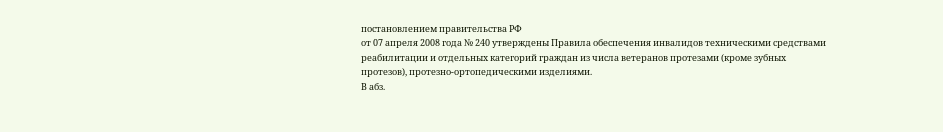постановлением правительства РФ
от 07 апреля 2008 года № 240 утверждены Правила обеспечения инвалидов техническими средствами реабилитации и отдельных категорий граждан из числа ветеранов протезами (кроме зубных протезов), протезно-ортопедическими изделиями.
В абз.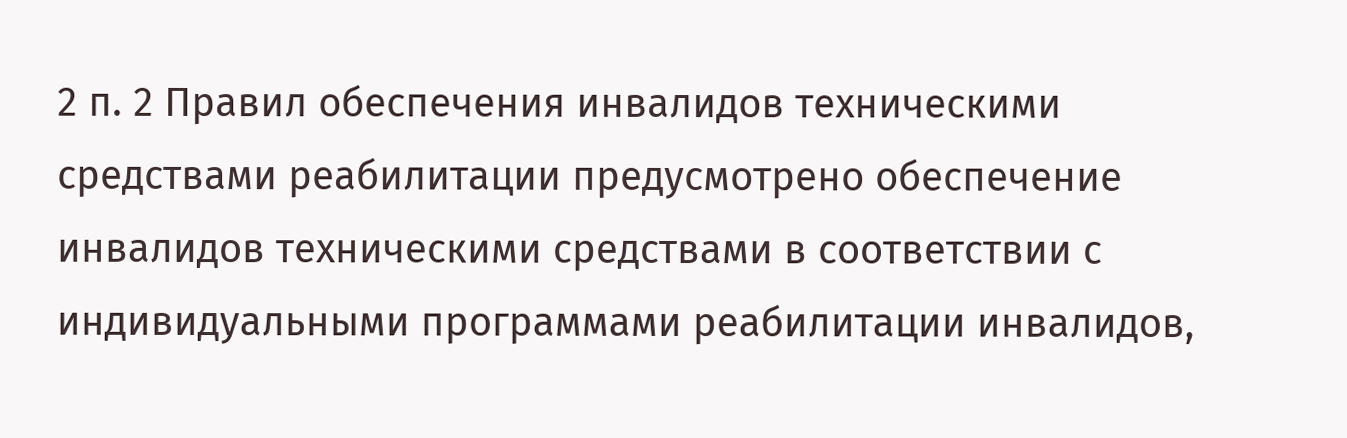2 п. 2 Правил обеспечения инвалидов техническими средствами реабилитации предусмотрено обеспечение инвалидов техническими средствами в соответствии с индивидуальными программами реабилитации инвалидов,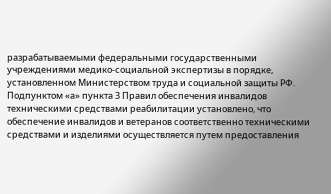разрабатываемыми федеральными государственными учреждениями медико-социальной экспертизы в порядке, установленном Министерством труда и социальной защиты РФ.
Подпунктом «а» пункта 3 Правил обеспечения инвалидов техническими средствами реабилитации установлено, что обеспечение инвалидов и ветеранов соответственно техническими средствами и изделиями осуществляется путем предоставления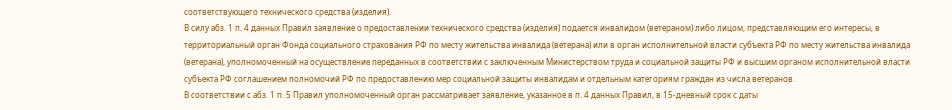соответствующего технического средства (изделия).
В силу абз. 1 п. 4 данных Правил заявление о предоставлении технического средства (изделия) подается инвалидом (ветераном) либо лицом, представляющим его интересы, в территориальный орган Фонда социального страхования РФ по месту жительства инвалида (ветерана) или в орган исполнительной власти субъекта РФ по месту жительства инвалида (ветерана), уполномоченный на осуществление переданных в соответствии с заключенным Министерством труда и социальной защиты РФ и высшим органом исполнительной власти субъекта РФ соглашением полномочий РФ по предоставлению мер социальной защиты инвалидам и отдельным категориям граждан из числа ветеранов.
В соответствии с абз. 1 п. 5 Правил уполномоченный орган рассматривает заявление, указанное в п. 4 данных Правил, в 15-дневный срок с даты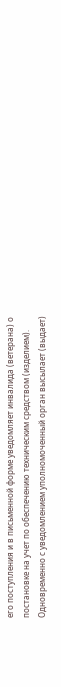его поступления и в письменной форме уведомляет инвалида (ветерана) о постановке на учет по обеспечению техническим средством (изделием). Одновременно с уведомлением уполномоченный орган высылает (выдает)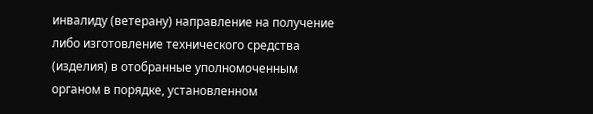инвалиду (ветерану) направление на получение либо изготовление технического средства (изделия) в отобранные уполномоченным органом в порядке, установленном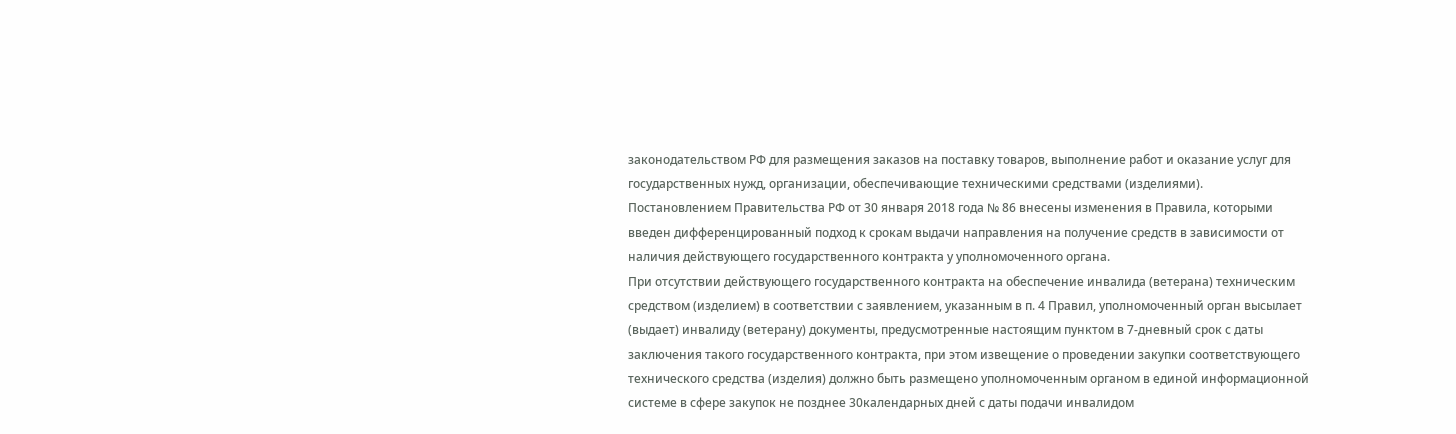законодательством РФ для размещения заказов на поставку товаров, выполнение работ и оказание услуг для государственных нужд, организации, обеспечивающие техническими средствами (изделиями).
Постановлением Правительства РФ от 30 января 2018 года № 86 внесены изменения в Правила, которыми введен дифференцированный подход к срокам выдачи направления на получение средств в зависимости от наличия действующего государственного контракта у уполномоченного органа.
При отсутствии действующего государственного контракта на обеспечение инвалида (ветерана) техническим средством (изделием) в соответствии с заявлением, указанным в п. 4 Правил, уполномоченный орган высылает (выдает) инвалиду (ветерану) документы, предусмотренные настоящим пунктом в 7-дневный срок с даты заключения такого государственного контракта, при этом извещение о проведении закупки соответствующего технического средства (изделия) должно быть размещено уполномоченным органом в единой информационной системе в сфере закупок не позднее 30календарных дней с даты подачи инвалидом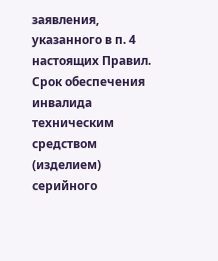заявления, указанного в п. 4 настоящих Правил.
Срок обеспечения инвалида техническим средством (изделием) серийного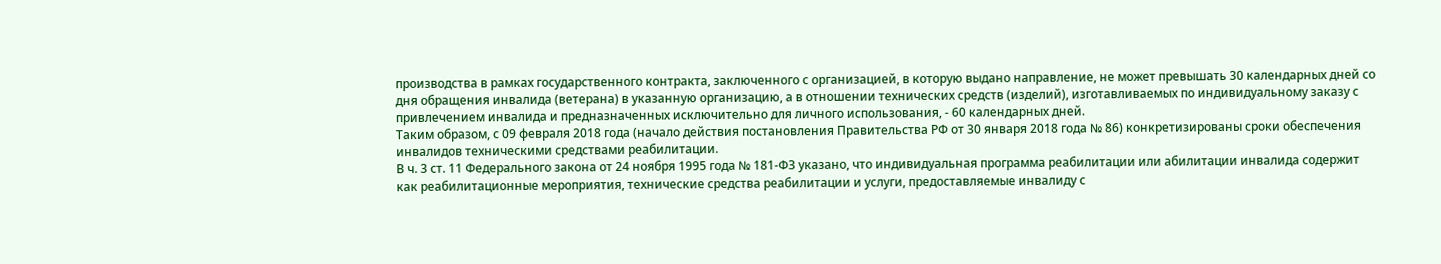производства в рамках государственного контракта, заключенного с организацией, в которую выдано направление, не может превышать 30 календарных дней со дня обращения инвалида (ветерана) в указанную организацию, а в отношении технических средств (изделий), изготавливаемых по индивидуальному заказу с привлечением инвалида и предназначенных исключительно для личного использования, - 60 календарных дней.
Таким образом, с 09 февраля 2018 года (начало действия постановления Правительства РФ от 30 января 2018 года № 86) конкретизированы сроки обеспечения инвалидов техническими средствами реабилитации.
В ч. 3 ст. 11 Федерального закона от 24 ноября 1995 года № 181-ФЗ указано, что индивидуальная программа реабилитации или абилитации инвалида содержит как реабилитационные мероприятия, технические средства реабилитации и услуги, предоставляемые инвалиду с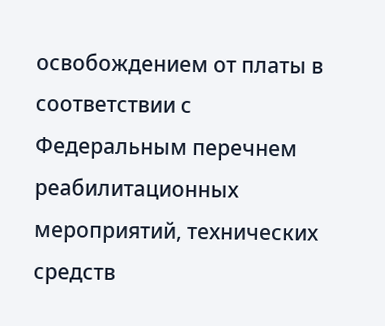освобождением от платы в соответствии с Федеральным перечнем реабилитационных мероприятий, технических средств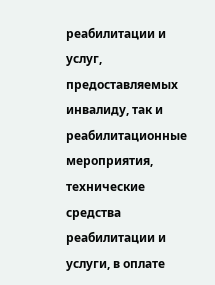реабилитации и услуг, предоставляемых инвалиду, так и реабилитационные мероприятия, технические средства реабилитации и услуги, в оплате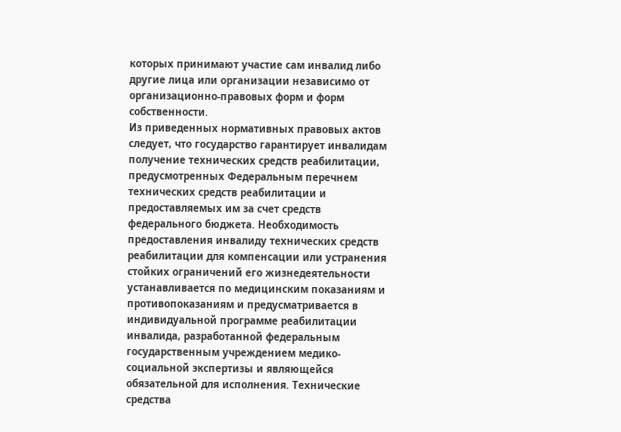которых принимают участие сам инвалид либо другие лица или организации независимо от организационно-правовых форм и форм собственности.
Из приведенных нормативных правовых актов следует, что государство гарантирует инвалидам получение технических средств реабилитации, предусмотренных Федеральным перечнем технических средств реабилитации и предоставляемых им за счет средств федерального бюджета. Необходимость предоставления инвалиду технических средств реабилитации для компенсации или устранения стойких ограничений его жизнедеятельности устанавливается по медицинским показаниям и противопоказаниям и предусматривается в индивидуальной программе реабилитации инвалида, разработанной федеральным государственным учреждением медико-социальной экспертизы и являющейся обязательной для исполнения. Технические средства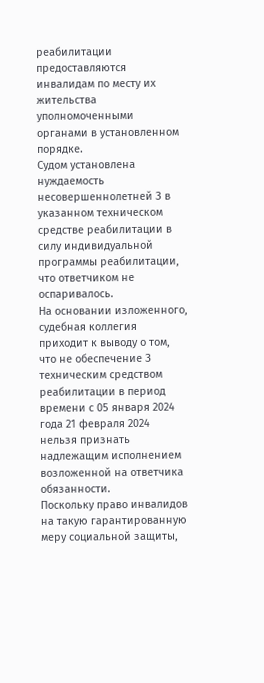реабилитации предоставляются инвалидам по месту их жительства уполномоченными органами в установленном порядке.
Судом установлена нуждаемость несовершеннолетней З в указанном техническом средстве реабилитации в силу индивидуальной программы реабилитации, что ответчиком не оспаривалось.
На основании изложенного, судебная коллегия приходит к выводу о том, что не обеспечение З техническим средством реабилитации в период времени с 05 января 2024 года 21 февраля 2024 нельзя признать надлежащим исполнением возложенной на ответчика обязанности.
Поскольку право инвалидов на такую гарантированную меру социальной защиты,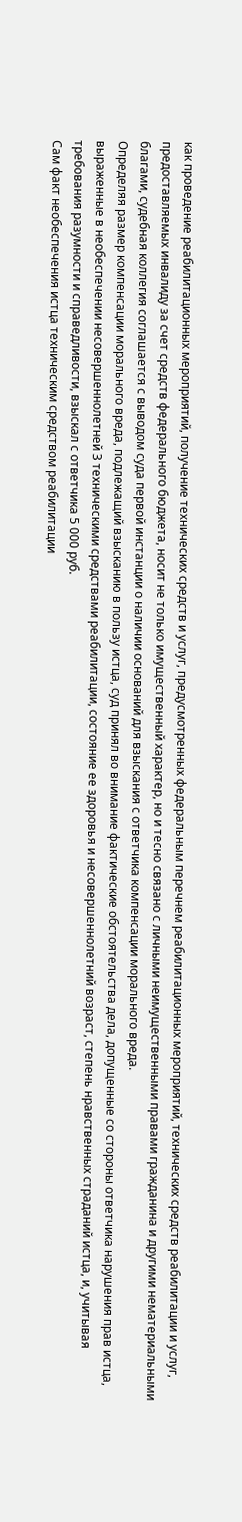как проведение реабилитационных мероприятий, получение технических средств и услуг, предусмотренных федеральным перечнем реабилитационных мероприятий, технических средств реабилитации и услуг, предоставляемых инвалиду за счет средств федерального бюджета, носит не только имущественный характер, но и тесно связано с личными неимущественными правами гражданина и другими нематериальными благами, судебная коллегия соглашается с выводом суда первой инстанции о наличии оснований для взыскания с ответчика компенсации морального вреда.
Определяя размер компенсации морального вреда, подлежащий взысканию в пользу истца, суд принял во внимание фактические обстоятельства дела, допущенные со стороны ответчика нарушения прав истца, выраженные в необеспечении несовершеннолетней З техническими средствами реабилитации, состояние ее здоровья и несовершеннолетний возраст, степень нравственных страданий истца, и, учитывая требования разумности и справедливости, взыскал с ответчика 5 000 руб.
Сам факт необеспечения истца техническим средством реабилитации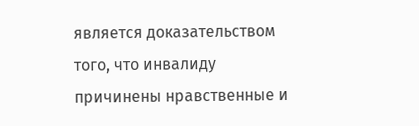является доказательством того, что инвалиду причинены нравственные и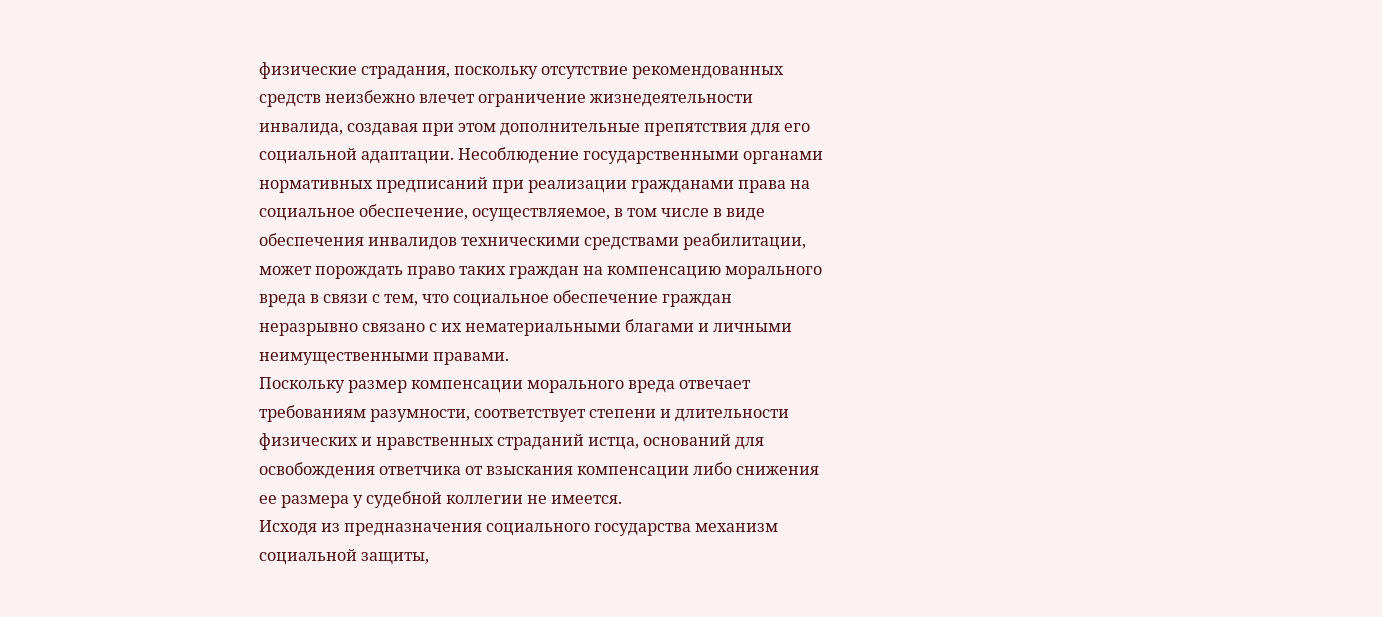физические страдания, поскольку отсутствие рекомендованных средств неизбежно влечет ограничение жизнедеятельности инвалида, создавая при этом дополнительные препятствия для его социальной адаптации. Несоблюдение государственными органами нормативных предписаний при реализации гражданами права на социальное обеспечение, осуществляемое, в том числе в виде обеспечения инвалидов техническими средствами реабилитации, может порождать право таких граждан на компенсацию морального вреда в связи с тем, что социальное обеспечение граждан неразрывно связано с их нематериальными благами и личными неимущественными правами.
Поскольку размер компенсации морального вреда отвечает требованиям разумности, соответствует степени и длительности физических и нравственных страданий истца, оснований для освобождения ответчика от взыскания компенсации либо снижения ее размера у судебной коллегии не имеется.
Исходя из предназначения социального государства механизм социальной защиты,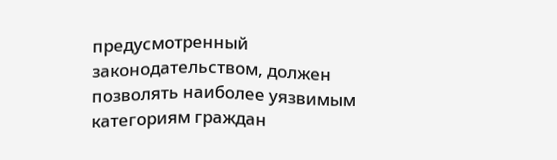предусмотренный законодательством, должен позволять наиболее уязвимым категориям граждан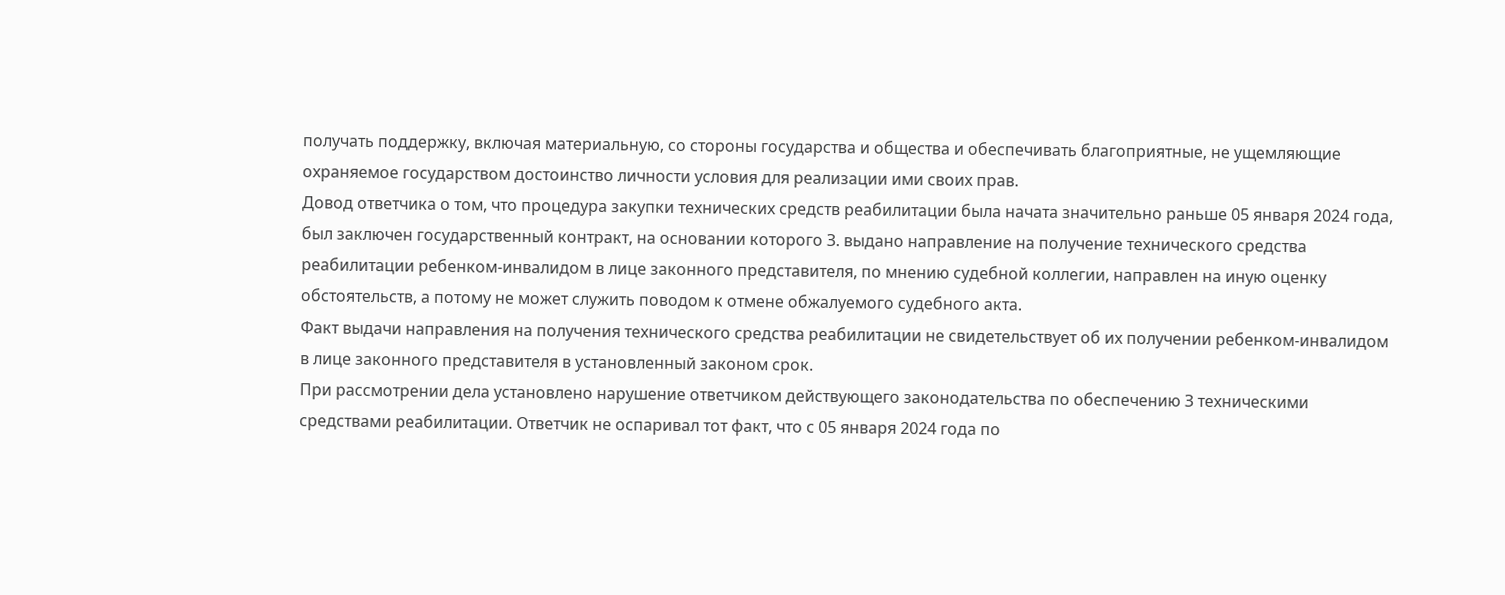получать поддержку, включая материальную, со стороны государства и общества и обеспечивать благоприятные, не ущемляющие охраняемое государством достоинство личности условия для реализации ими своих прав.
Довод ответчика о том, что процедура закупки технических средств реабилитации была начата значительно раньше 05 января 2024 года, был заключен государственный контракт, на основании которого З. выдано направление на получение технического средства реабилитации ребенком-инвалидом в лице законного представителя, по мнению судебной коллегии, направлен на иную оценку обстоятельств, а потому не может служить поводом к отмене обжалуемого судебного акта.
Факт выдачи направления на получения технического средства реабилитации не свидетельствует об их получении ребенком-инвалидом в лице законного представителя в установленный законом срок.
При рассмотрении дела установлено нарушение ответчиком действующего законодательства по обеспечению З техническими средствами реабилитации. Ответчик не оспаривал тот факт, что с 05 января 2024 года по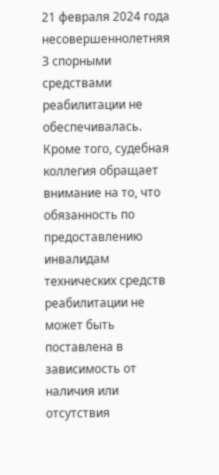21 февраля 2024 года несовершеннолетняя З спорными средствами реабилитации не обеспечивалась.
Кроме того, судебная коллегия обращает внимание на то, что обязанность по предоставлению инвалидам технических средств реабилитации не может быть поставлена в зависимость от наличия или отсутствия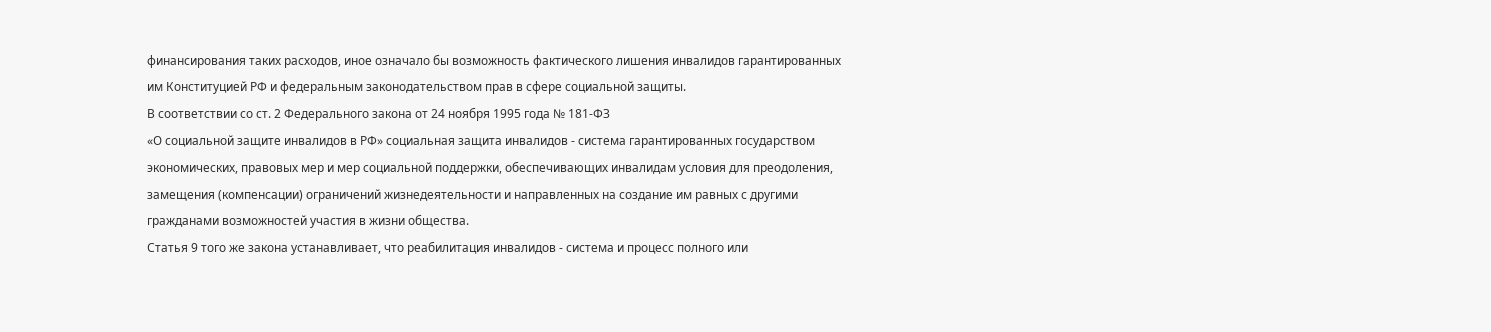финансирования таких расходов, иное означало бы возможность фактического лишения инвалидов гарантированных им Конституцией РФ и федеральным законодательством прав в сфере социальной защиты.
В соответствии со ст. 2 Федерального закона от 24 ноября 1995 года № 181-ФЗ
«О социальной защите инвалидов в РФ» социальная защита инвалидов - система гарантированных государством экономических, правовых мер и мер социальной поддержки, обеспечивающих инвалидам условия для преодоления, замещения (компенсации) ограничений жизнедеятельности и направленных на создание им равных с другими гражданами возможностей участия в жизни общества.
Статья 9 того же закона устанавливает, что реабилитация инвалидов - система и процесс полного или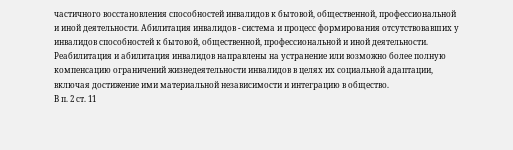частичного восстановления способностей инвалидов к бытовой, общественной, профессиональной и иной деятельности. Абилитация инвалидов - система и процесс формирования отсутствовавших у инвалидов способностей к бытовой, общественной, профессиональной и иной деятельности. Реабилитация и абилитация инвалидов направлены на устранение или возможно более полную компенсацию ограничений жизнедеятельности инвалидов в целях их социальной адаптации, включая достижение ими материальной независимости и интеграцию в общество.
В п. 2 ст. 11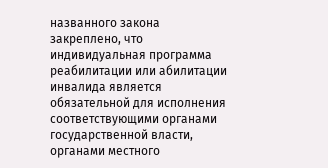названного закона закреплено, что индивидуальная программа реабилитации или абилитации инвалида является обязательной для исполнения соответствующими органами государственной власти, органами местного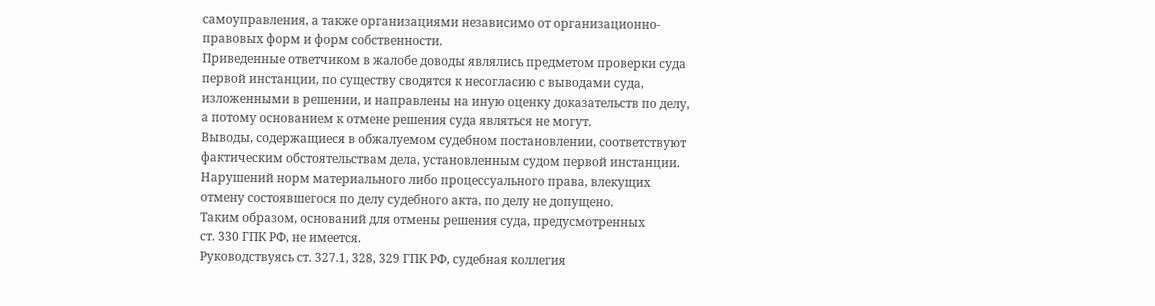самоуправления, а также организациями независимо от организационно-правовых форм и форм собственности.
Приведенные ответчиком в жалобе доводы являлись предметом проверки суда первой инстанции, по существу сводятся к несогласию с выводами суда, изложенными в решении, и направлены на иную оценку доказательств по делу, а потому основанием к отмене решения суда являться не могут.
Выводы, содержащиеся в обжалуемом судебном постановлении, соответствуют фактическим обстоятельствам дела, установленным судом первой инстанции. Нарушений норм материального либо процессуального права, влекущих отмену состоявшегося по делу судебного акта, по делу не допущено.
Таким образом, оснований для отмены решения суда, предусмотренных
ст. 330 ГПК РФ, не имеется.
Руководствуясь ст. 327.1, 328, 329 ГПК РФ, судебная коллегия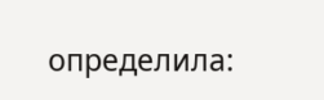определила: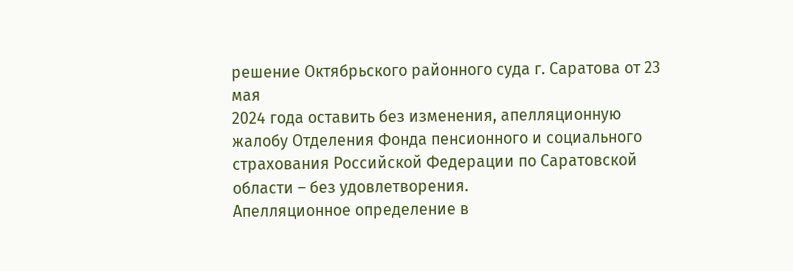решение Октябрьского районного суда г. Саратова от 23 мая
2024 года оставить без изменения, апелляционную жалобу Отделения Фонда пенсионного и социального страхования Российской Федерации по Саратовской области – без удовлетворения.
Апелляционное определение в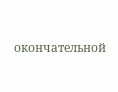окончательной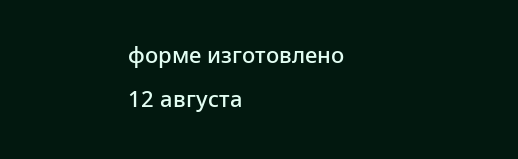форме изготовлено 12 августа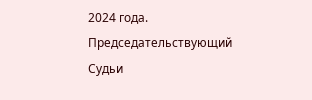2024 года.
Председательствующий
Судьи